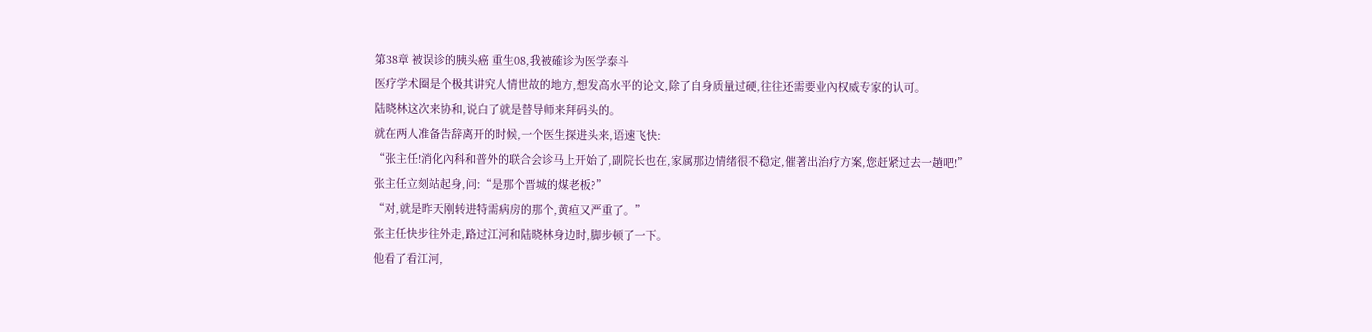第38章 被误诊的胰头癌 重生08,我被確诊为医学泰斗
医疗学术圈是个极其讲究人情世故的地方,想发高水平的论文,除了自身质量过硬,往往还需要业內权威专家的认可。
陆晓林这次来协和,说白了就是替导师来拜码头的。
就在两人准备告辞离开的时候,一个医生探进头来,语速飞快:
“张主任!消化內科和普外的联合会诊马上开始了,副院长也在,家属那边情绪很不稳定,催著出治疗方案,您赶紧过去一趟吧!”
张主任立刻站起身,问:“是那个晋城的煤老板?”
“对,就是昨天刚转进特需病房的那个,黄疸又严重了。”
张主任快步往外走,路过江河和陆晓林身边时,脚步顿了一下。
他看了看江河,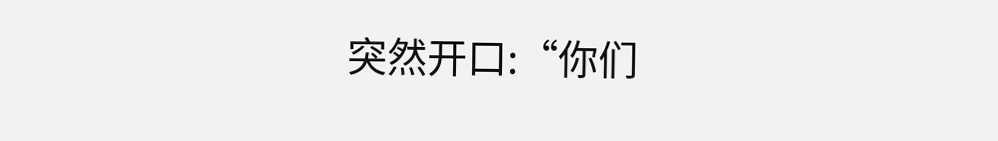突然开口:“你们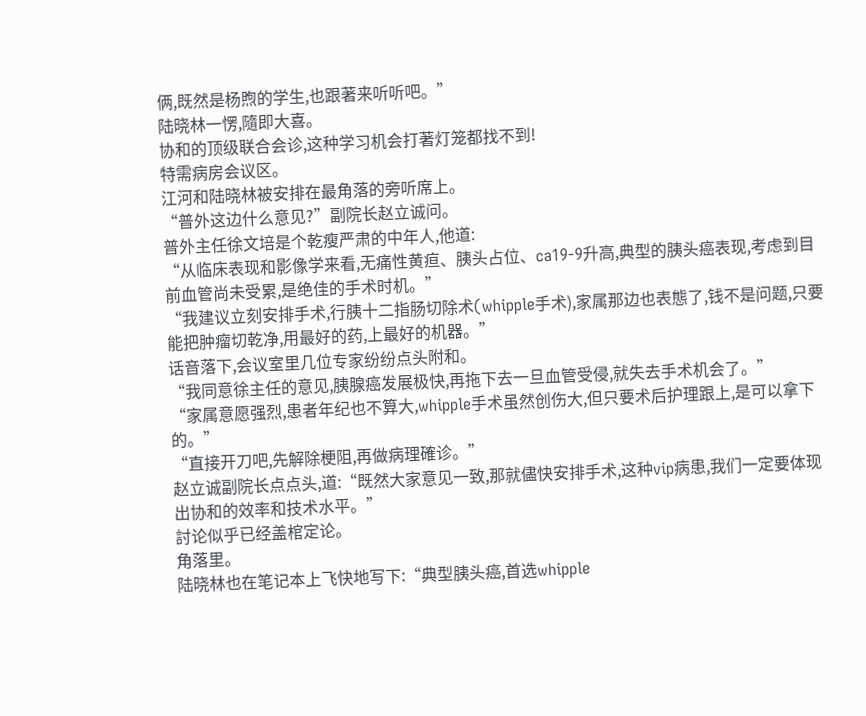俩,既然是杨煦的学生,也跟著来听听吧。”
陆晓林一愣,隨即大喜。
协和的顶级联合会诊,这种学习机会打著灯笼都找不到!
特需病房会议区。
江河和陆晓林被安排在最角落的旁听席上。
“普外这边什么意见?”副院长赵立诚问。
普外主任徐文培是个乾瘦严肃的中年人,他道:
“从临床表现和影像学来看,无痛性黄疸、胰头占位、ca19-9升高,典型的胰头癌表现,考虑到目前血管尚未受累,是绝佳的手术时机。”
“我建议立刻安排手术,行胰十二指肠切除术(whipple手术),家属那边也表態了,钱不是问题,只要能把肿瘤切乾净,用最好的药,上最好的机器。”
话音落下,会议室里几位专家纷纷点头附和。
“我同意徐主任的意见,胰腺癌发展极快,再拖下去一旦血管受侵,就失去手术机会了。”
“家属意愿强烈,患者年纪也不算大,whipple手术虽然创伤大,但只要术后护理跟上,是可以拿下的。”
“直接开刀吧,先解除梗阻,再做病理確诊。”
赵立诚副院长点点头,道:“既然大家意见一致,那就儘快安排手术,这种vip病患,我们一定要体现出协和的效率和技术水平。”
討论似乎已经盖棺定论。
角落里。
陆晓林也在笔记本上飞快地写下:“典型胰头癌,首选whipple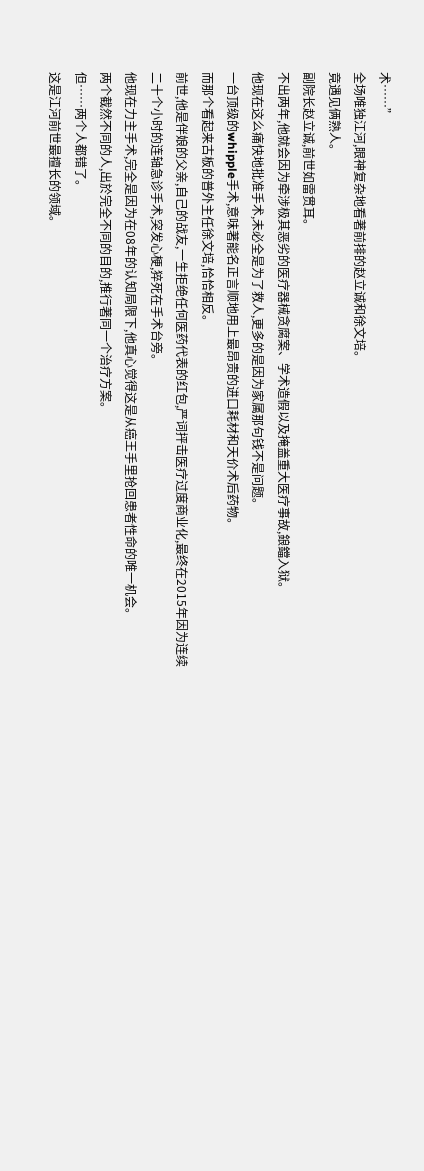术……”
全场唯独江河,眼神复杂地看著前排的赵立诚和徐文培。
竟遇见俩熟人。
副院长赵立诚,前世如雷贯耳。
不出两年,他就会因为牵涉极其恶劣的医疗器械贪腐案、学术造假以及掩盖重大医疗事故,鋃鐺入狱。
他现在这么痛快地批准手术,未必全是为了救人,更多的是因为家属那句钱不是问题。
一台顶级的whipple手术,意味著能名正言顺地用上最昂贵的进口耗材和天价术后药物。
而那个看起来古板的普外主任徐文培,恰恰相反。
前世,他是伴娘的父亲,自己的战友,一生拒绝任何医药代表的红包,严词抨击医疗过度商业化,最终在2015年因为连续二十个小时的连轴急诊手术,突发心梗,猝死在手术台旁。
他现在力主手术,完全是因为在08年的认知局限下,他真心觉得这是从癌王手里抢回患者性命的唯一机会。
两个截然不同的人,出於完全不同的目的,推行著同一个治疗方案。
但……两个人都错了。
这是江河前世最擅长的领域。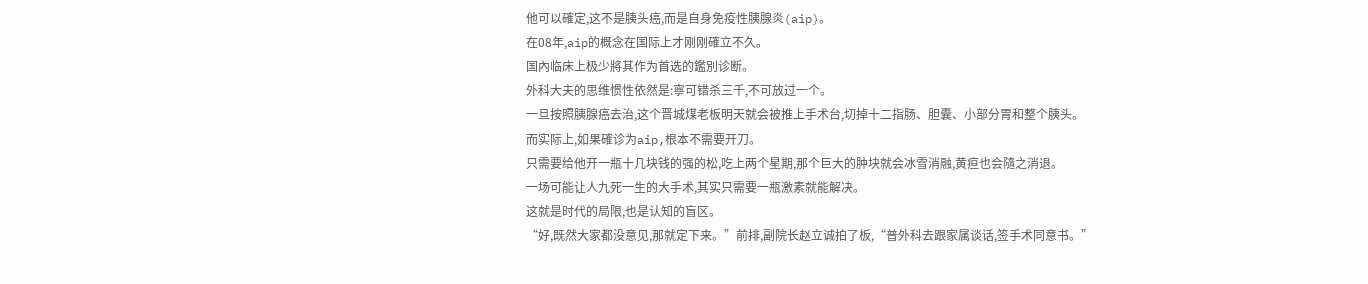他可以確定,这不是胰头癌,而是自身免疫性胰腺炎(aip)。
在08年,aip的概念在国际上才刚刚確立不久。
国內临床上极少將其作为首选的鑑別诊断。
外科大夫的思维惯性依然是:寧可错杀三千,不可放过一个。
一旦按照胰腺癌去治,这个晋城煤老板明天就会被推上手术台,切掉十二指肠、胆囊、小部分胃和整个胰头。
而实际上,如果確诊为aip,根本不需要开刀。
只需要给他开一瓶十几块钱的强的松,吃上两个星期,那个巨大的肿块就会冰雪消融,黄疸也会隨之消退。
一场可能让人九死一生的大手术,其实只需要一瓶激素就能解决。
这就是时代的局限,也是认知的盲区。
“好,既然大家都没意见,那就定下来。”前排,副院长赵立诚拍了板,“普外科去跟家属谈话,签手术同意书。”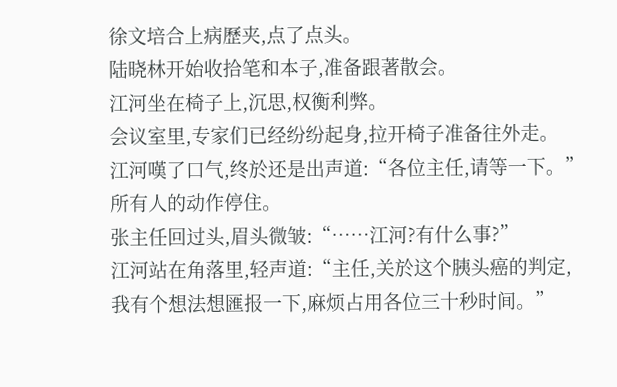徐文培合上病歷夹,点了点头。
陆晓林开始收拾笔和本子,准备跟著散会。
江河坐在椅子上,沉思,权衡利弊。
会议室里,专家们已经纷纷起身,拉开椅子准备往外走。
江河嘆了口气,终於还是出声道:“各位主任,请等一下。”
所有人的动作停住。
张主任回过头,眉头微皱:“……江河?有什么事?”
江河站在角落里,轻声道:“主任,关於这个胰头癌的判定,我有个想法想匯报一下,麻烦占用各位三十秒时间。”